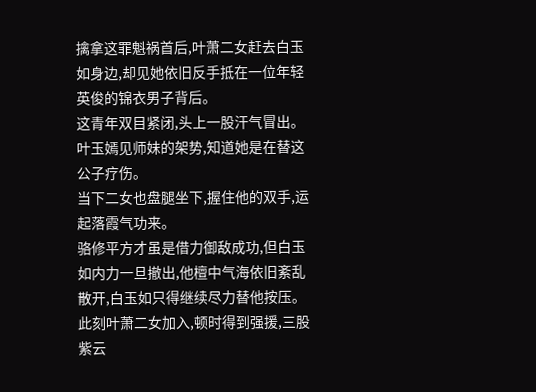擒拿这罪魁祸首后,叶萧二女赶去白玉如身边,却见她依旧反手抵在一位年轻英俊的锦衣男子背后。
这青年双目紧闭,头上一股汗气冒出。
叶玉嫣见师妹的架势,知道她是在替这公子疗伤。
当下二女也盘腿坐下,握住他的双手,运起落霞气功来。
骆修平方才虽是借力御敌成功,但白玉如内力一旦撤出,他檀中气海依旧紊乱散开,白玉如只得继续尽力替他按压。
此刻叶萧二女加入,顿时得到强援,三股紫云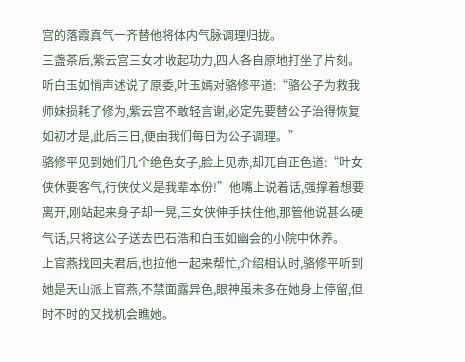宫的落霞真气一齐替他将体内气脉调理归拢。
三盏茶后,紫云宫三女才收起功力,四人各自原地打坐了片刻。
听白玉如悄声述说了原委,叶玉嫣对骆修平道:“骆公子为救我师妹损耗了修为,紫云宫不敢轻言谢,必定先要替公子治得恢复如初才是,此后三日,便由我们每日为公子调理。”
骆修平见到她们几个绝色女子,脸上见赤,却兀自正色道:“叶女侠休要客气,行侠仗义是我辈本份!”他嘴上说着话,强撑着想要离开,刚站起来身子却一晃,三女侠伸手扶住他,那管他说甚么硬气话,只将这公子送去巴石浩和白玉如幽会的小院中休养。
上官燕找回夫君后,也拉他一起来帮忙,介绍相认时,骆修平听到她是天山派上官燕,不禁面露异色,眼神虽未多在她身上停留,但时不时的又找机会瞧她。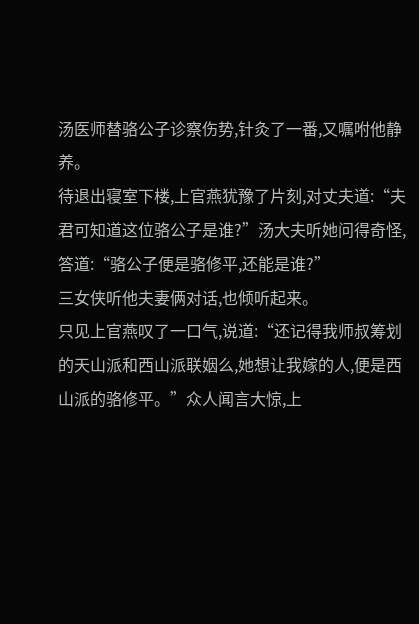汤医师替骆公子诊察伤势,针灸了一番,又嘱咐他静养。
待退出寝室下楼,上官燕犹豫了片刻,对丈夫道:“夫君可知道这位骆公子是谁?”汤大夫听她问得奇怪,答道:“骆公子便是骆修平,还能是谁?”
三女侠听他夫妻俩对话,也倾听起来。
只见上官燕叹了一口气,说道:“还记得我师叔筹划的天山派和西山派联姻么,她想让我嫁的人,便是西山派的骆修平。”众人闻言大惊,上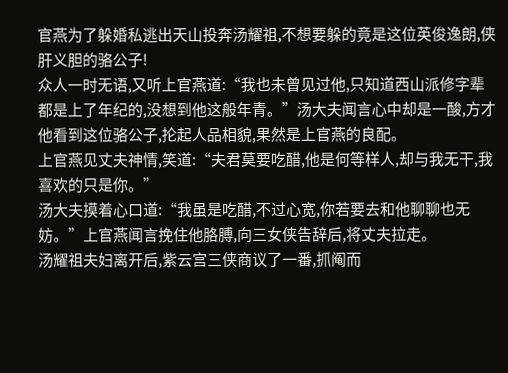官燕为了躲婚私逃出天山投奔汤耀祖,不想要躲的竟是这位英俊逸朗,侠肝义胆的骆公子!
众人一时无语,又听上官燕道:“我也未曾见过他,只知道西山派修字辈都是上了年纪的,没想到他这般年青。”汤大夫闻言心中却是一酸,方才他看到这位骆公子,抡起人品相貌,果然是上官燕的良配。
上官燕见丈夫神情,笑道:“夫君莫要吃醋,他是何等样人,却与我无干,我喜欢的只是你。”
汤大夫摸着心口道:“我虽是吃醋,不过心宽,你若要去和他聊聊也无妨。”上官燕闻言挽住他胳膊,向三女侠告辞后,将丈夫拉走。
汤耀祖夫妇离开后,紫云宫三侠商议了一番,抓阄而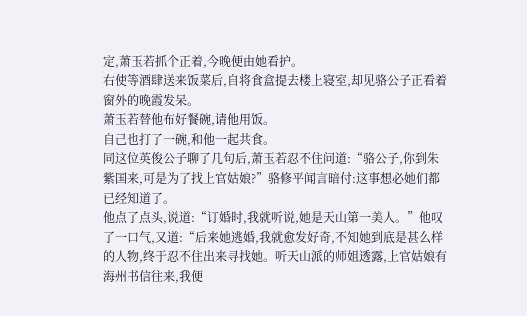定,萧玉若抓个正着,今晚便由她看护。
右使等酒肆送来饭菜后,自将食盒提去楼上寝室,却见骆公子正看着窗外的晚霞发呆。
萧玉若替他布好餐碗,请他用饭。
自己也打了一碗,和他一起共食。
同这位英俊公子聊了几句后,萧玉若忍不住问道:“骆公子,你到朱紫国来,可是为了找上官姑娘?”骆修平闻言暗付:这事想必她们都已经知道了。
他点了点头,说道:“订婚时,我就听说,她是天山第一美人。”他叹了一口气,又道:“后来她逃婚,我就愈发好奇,不知她到底是甚么样的人物,终于忍不住出来寻找她。听天山派的师姐透露,上官姑娘有海州书信往来,我便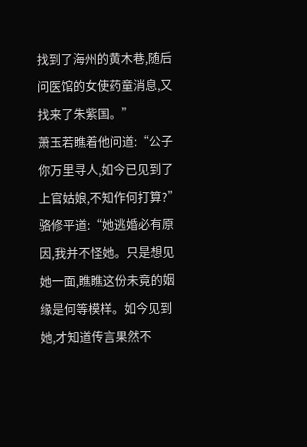找到了海州的黄木巷,随后问医馆的女使药童消息,又找来了朱紫国。”
萧玉若瞧着他问道:“公子你万里寻人,如今已见到了上官姑娘,不知作何打算?”骆修平道:“她逃婚必有原因,我并不怪她。只是想见她一面,瞧瞧这份未竟的姻缘是何等模样。如今见到她,才知道传言果然不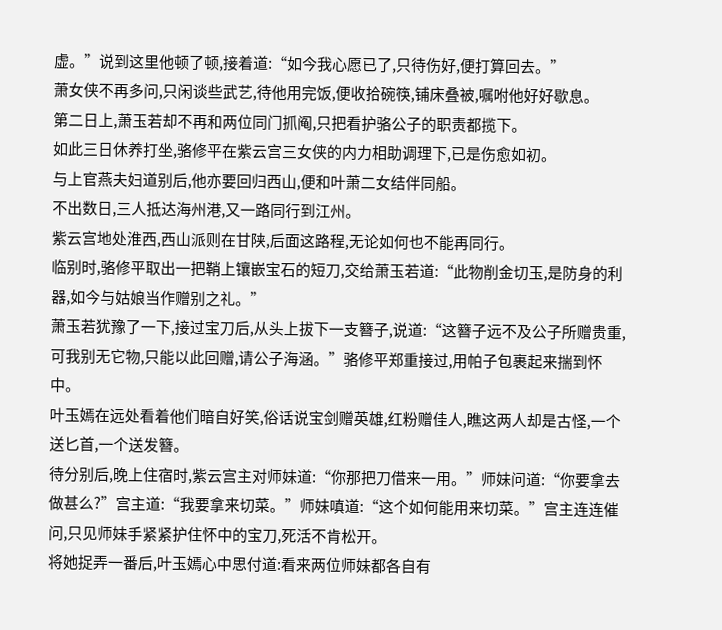虚。”说到这里他顿了顿,接着道:“如今我心愿已了,只待伤好,便打算回去。”
萧女侠不再多问,只闲谈些武艺,待他用完饭,便收拾碗筷,铺床叠被,嘱咐他好好歇息。
第二日上,萧玉若却不再和两位同门抓阄,只把看护骆公子的职责都揽下。
如此三日休养打坐,骆修平在紫云宫三女侠的内力相助调理下,已是伤愈如初。
与上官燕夫妇道别后,他亦要回归西山,便和叶萧二女结伴同船。
不出数日,三人抵达海州港,又一路同行到江州。
紫云宫地处淮西,西山派则在甘陕,后面这路程,无论如何也不能再同行。
临别时,骆修平取出一把鞘上镶嵌宝石的短刀,交给萧玉若道:“此物削金切玉,是防身的利器,如今与姑娘当作赠别之礼。”
萧玉若犹豫了一下,接过宝刀后,从头上拔下一支簪子,说道:“这簪子远不及公子所赠贵重,可我别无它物,只能以此回赠,请公子海涵。”骆修平郑重接过,用帕子包裹起来揣到怀中。
叶玉嫣在远处看着他们暗自好笑,俗话说宝剑赠英雄,红粉赠佳人,瞧这两人却是古怪,一个送匕首,一个送发簪。
待分别后,晚上住宿时,紫云宫主对师妹道:“你那把刀借来一用。”师妹问道:“你要拿去做甚么?”宫主道:“我要拿来切菜。”师妹嗔道:“这个如何能用来切菜。”宫主连连催问,只见师妹手紧紧护住怀中的宝刀,死活不肯松开。
将她捉弄一番后,叶玉嫣心中思付道:看来两位师妹都各自有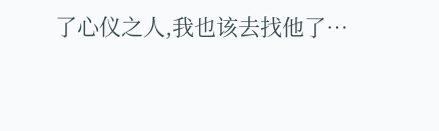了心仪之人,我也该去找他了…